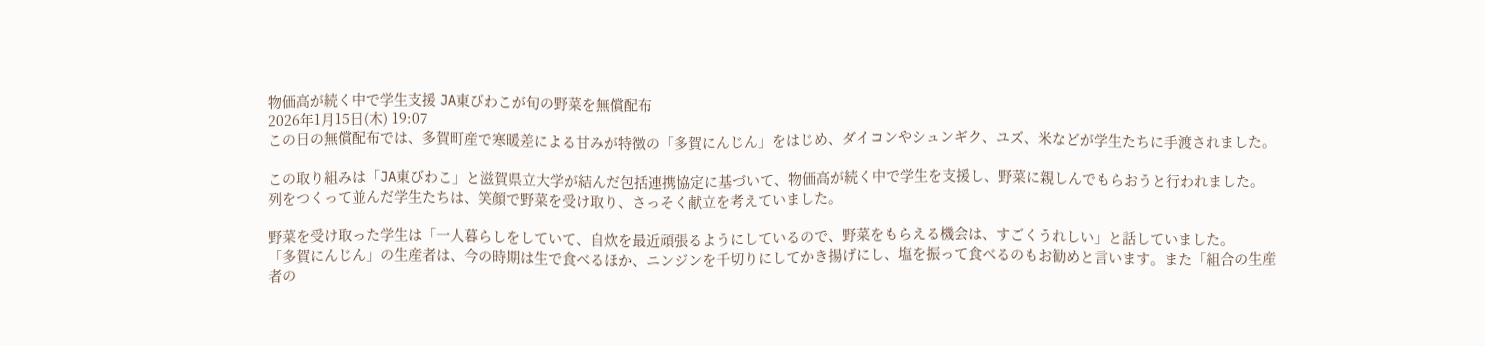物価高が続く中で学生支援 JA東びわこが旬の野菜を無償配布
2026年1月15日(木) 19:07
この日の無償配布では、多賀町産で寒暖差による甘みが特徴の「多賀にんじん」をはじめ、ダイコンやシュンギク、ユズ、米などが学生たちに手渡されました。

この取り組みは「JA東びわこ」と滋賀県立大学が結んだ包括連携協定に基づいて、物価高が続く中で学生を支援し、野菜に親しんでもらおうと行われました。
列をつくって並んだ学生たちは、笑顔で野菜を受け取り、さっそく献立を考えていました。

野菜を受け取った学生は「一人暮らしをしていて、自炊を最近頑張るようにしているので、野菜をもらえる機会は、すごくうれしい」と話していました。
「多賀にんじん」の生産者は、今の時期は生で食べるほか、ニンジンを千切りにしてかき揚げにし、塩を振って食べるのもお勧めと言います。また「組合の生産者の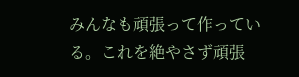みんなも頑張って作っている。これを絶やさず頑張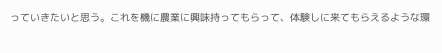っていきたいと思う。これを機に農業に興味持ってもらって、体験しに来てもらえるような環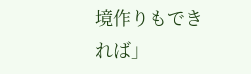境作りもできれば」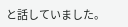と話していました。